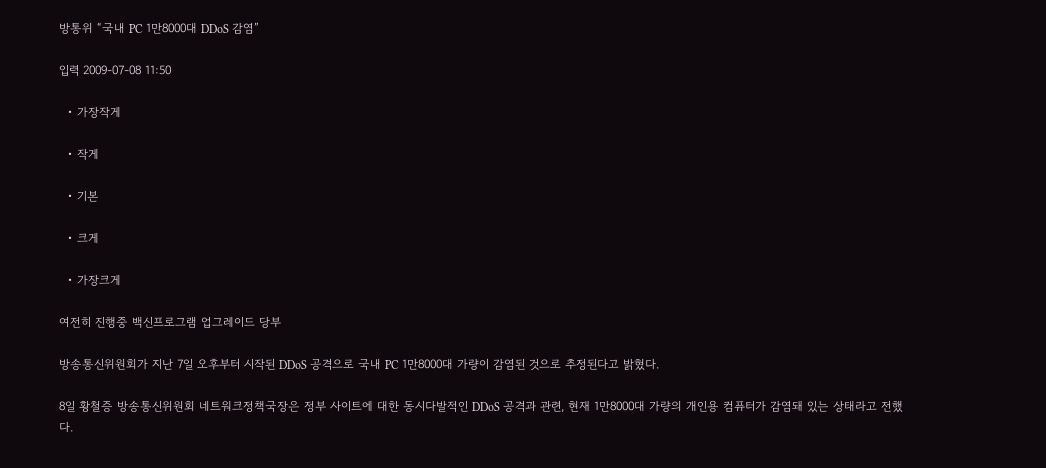방통위 “국내 PC 1만8000대 DDoS 감염”

입력 2009-07-08 11:50

  • 가장작게

  • 작게

  • 기본

  • 크게

  • 가장크게

여전히 진행중 백신프로그램 업그레이드 당부

방송통신위원회가 지난 7일 오후부터 시작된 DDoS 공격으로 국내 PC 1만8000대 가량이 감염된 것으로 추정된다고 밝혔다.

8일 황철증 방송통신위원회 네트워크정책국장은 정부 사이트에 대한 동시다발적인 DDoS 공격과 관련, 현재 1만8000대 가량의 개인용 컴퓨터가 감염돼 있는 상태라고 전했다.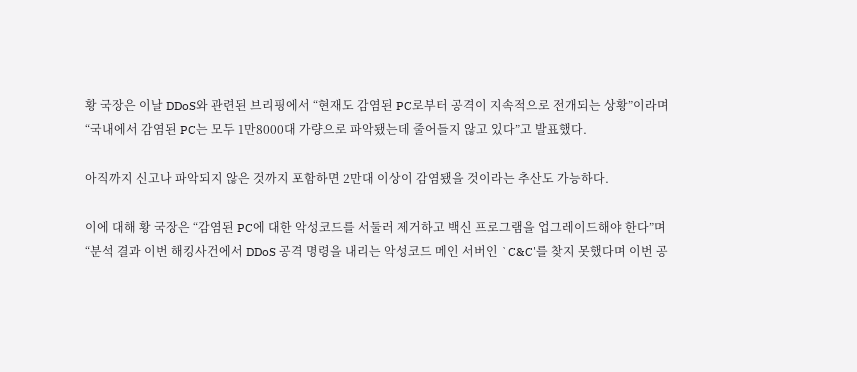황 국장은 이날 DDoS와 관련된 브리핑에서 “현재도 감염된 PC로부터 공격이 지속적으로 전개되는 상황”이라며 “국내에서 감염된 PC는 모두 1만8000대 가량으로 파악됐는데 줄어들지 않고 있다”고 발표했다.

아직까지 신고나 파악되지 않은 것까지 포함하면 2만대 이상이 감염됐을 것이라는 추산도 가능하다.

이에 대해 황 국장은 “감염된 PC에 대한 악성코드를 서둘러 제거하고 백신 프로그램을 업그레이드해야 한다”며 “분석 결과 이번 해킹사건에서 DDoS 공격 명령을 내리는 악성코드 메인 서버인 `C&C'를 찾지 못했다며 이번 공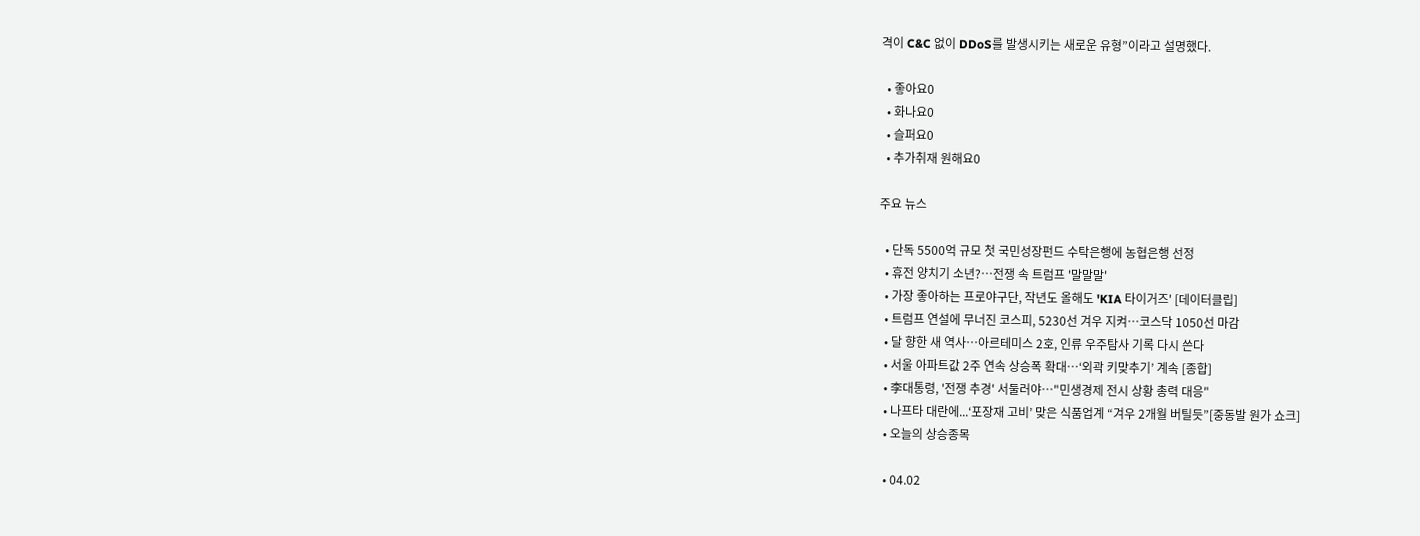격이 C&C 없이 DDoS를 발생시키는 새로운 유형”이라고 설명했다.

  • 좋아요0
  • 화나요0
  • 슬퍼요0
  • 추가취재 원해요0

주요 뉴스

  • 단독 5500억 규모 첫 국민성장펀드 수탁은행에 농협은행 선정
  • 휴전 양치기 소년?…전쟁 속 트럼프 '말말말'
  • 가장 좋아하는 프로야구단, 작년도 올해도 'KIA 타이거즈' [데이터클립]
  • 트럼프 연설에 무너진 코스피, 5230선 겨우 지켜⋯코스닥 1050선 마감
  • 달 향한 새 역사…아르테미스 2호, 인류 우주탐사 기록 다시 쓴다
  • 서울 아파트값 2주 연속 상승폭 확대⋯‘외곽 키맞추기’ 계속 [종합]
  • 李대통령, '전쟁 추경' 서둘러야…"민생경제 전시 상황 총력 대응"
  • 나프타 대란에...‘포장재 고비’ 맞은 식품업계 “겨우 2개월 버틸듯”[중동발 원가 쇼크]
  • 오늘의 상승종목

  • 04.02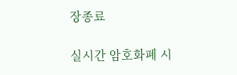장종료

실시간 암호화폐 시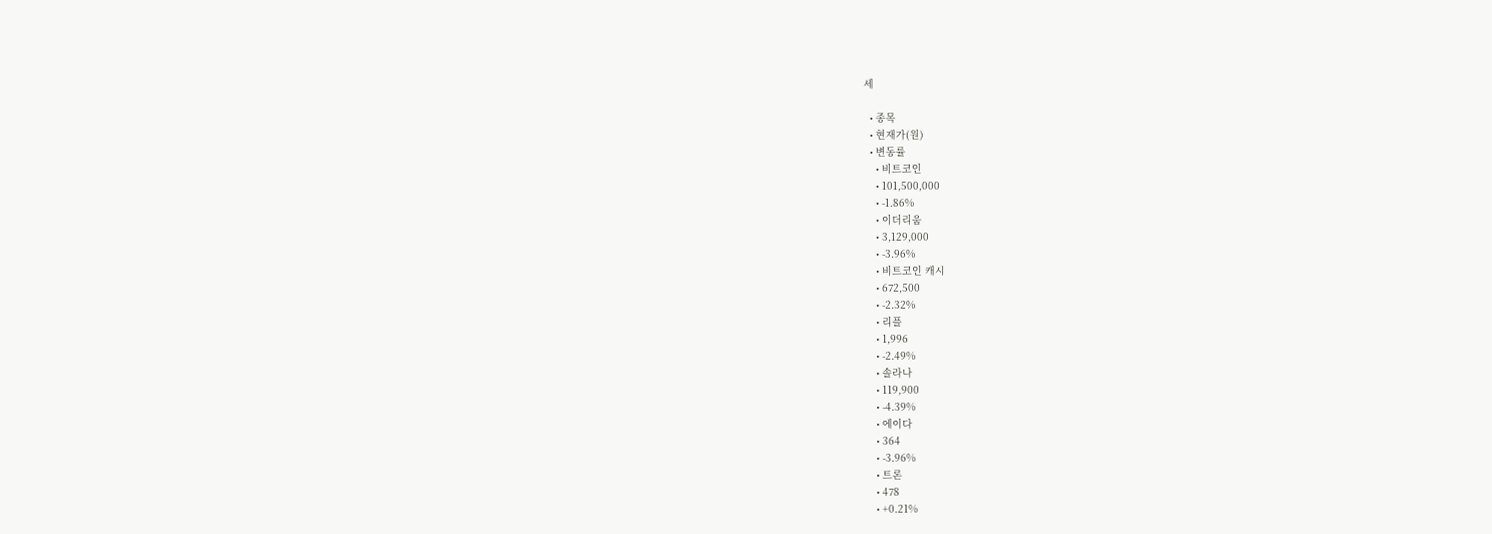세

  • 종목
  • 현재가(원)
  • 변동률
    • 비트코인
    • 101,500,000
    • -1.86%
    • 이더리움
    • 3,129,000
    • -3.96%
    • 비트코인 캐시
    • 672,500
    • -2.32%
    • 리플
    • 1,996
    • -2.49%
    • 솔라나
    • 119,900
    • -4.39%
    • 에이다
    • 364
    • -3.96%
    • 트론
    • 478
    • +0.21%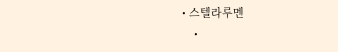• 스텔라루멘
    •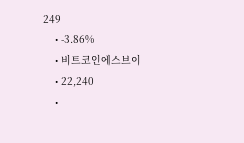249
    • -3.86%
    • 비트코인에스브이
    • 22,240
    •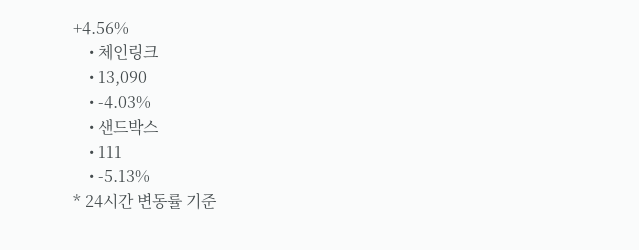+4.56%
    • 체인링크
    • 13,090
    • -4.03%
    • 샌드박스
    • 111
    • -5.13%
* 24시간 변동률 기준